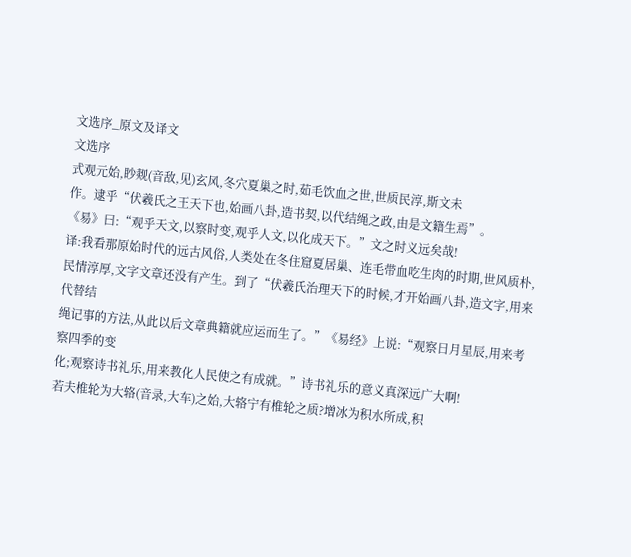文选序_原文及译文
文选序
式观元始,眇觌(音敌,见)玄风,冬穴夏巢之时,茹毛饮血之世,世质民淳,斯文未
作。逮乎“伏羲氏之王天下也,始画八卦,造书契,以代结绳之政,由是文籍生焉”。
《易》曰:“观乎天文,以察时变,观乎人文,以化成天下。”文之时义远矣哉!
译:我看那原始时代的远古风俗,人类处在冬住窟夏居巢、连毛带血吃生肉的时期,世风质朴,
民情淳厚,文字文章还没有产生。到了“伏羲氏治理天下的时候,才开始画八卦,造文字,用来代替结
绳记事的方法,从此以后文章典籍就应运而生了。”《易经》上说:“观察日月星辰,用来考察四季的变
化;观察诗书礼乐,用来教化人民使之有成就。”诗书礼乐的意义真深远广大啊!
若夫椎轮为大辂(音录,大车)之始,大辂宁有椎轮之质?增冰为积水所成,积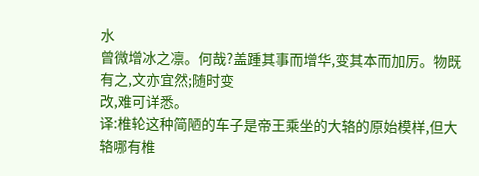水
曾微增冰之凛。何哉?盖踵其事而增华,变其本而加厉。物既有之,文亦宜然;随时变
改,难可详悉。
译:椎轮这种简陋的车子是帝王乘坐的大辂的原始模样,但大辂哪有椎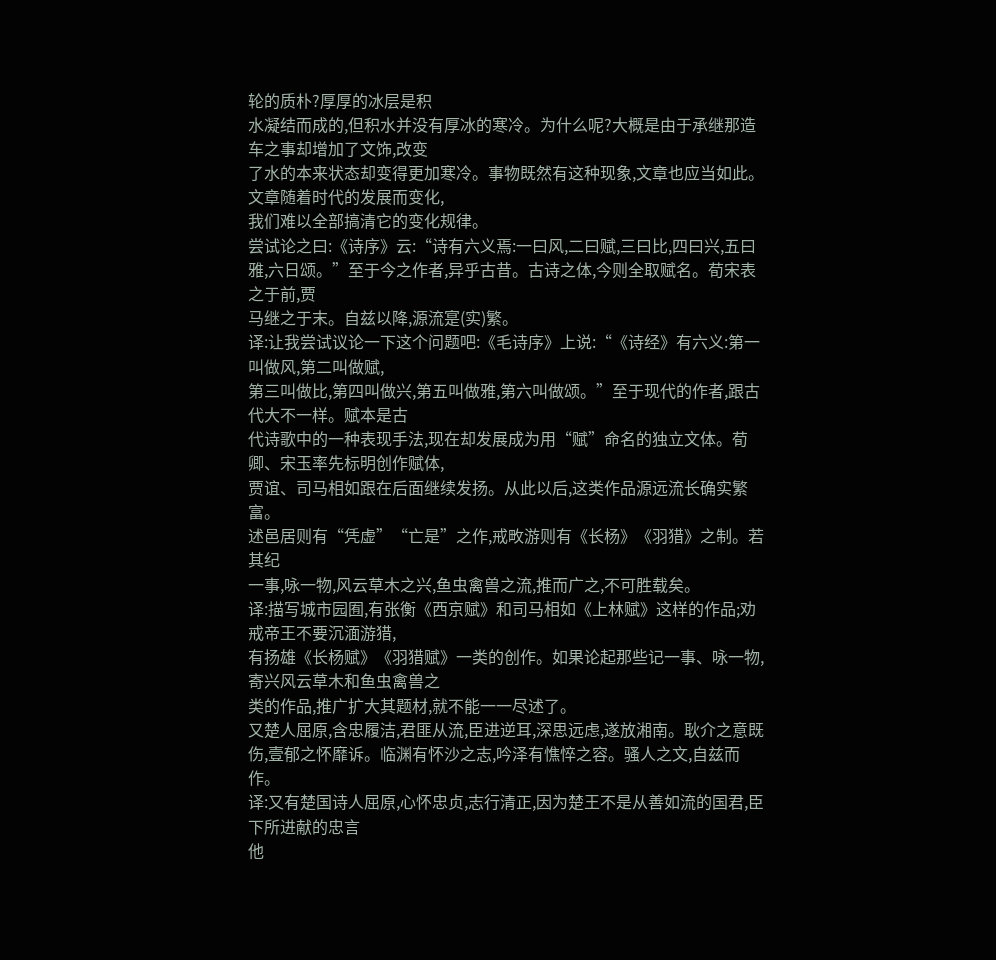轮的质朴?厚厚的冰层是积
水凝结而成的,但积水并没有厚冰的寒冷。为什么呢?大概是由于承继那造车之事却增加了文饰,改变
了水的本来状态却变得更加寒冷。事物既然有这种现象,文章也应当如此。文章随着时代的发展而变化,
我们难以全部搞清它的变化规律。
尝试论之曰:《诗序》云:“诗有六义焉:一曰风,二曰赋,三曰比,四曰兴,五曰
雅,六日颂。”至于今之作者,异乎古昔。古诗之体,今则全取赋名。荀宋表之于前,贾
马继之于末。自兹以降,源流寔(实)繁。
译:让我尝试议论一下这个问题吧:《毛诗序》上说:“《诗经》有六义:第一叫做风,第二叫做赋,
第三叫做比,第四叫做兴,第五叫做雅,第六叫做颂。”至于现代的作者,跟古代大不一样。赋本是古
代诗歌中的一种表现手法,现在却发展成为用“赋”命名的独立文体。荀卿、宋玉率先标明创作赋体,
贾谊、司马相如跟在后面继续发扬。从此以后,这类作品源远流长确实繁富。
述邑居则有“凭虚”“亡是”之作,戒畋游则有《长杨》《羽猎》之制。若其纪
一事,咏一物,风云草木之兴,鱼虫禽兽之流,推而广之,不可胜载矣。
译:描写城市园囿,有张衡《西京赋》和司马相如《上林赋》这样的作品;劝戒帝王不要沉湎游猎,
有扬雄《长杨赋》《羽猎赋》一类的创作。如果论起那些记一事、咏一物,寄兴风云草木和鱼虫禽兽之
类的作品,推广扩大其题材,就不能一一尽述了。
又楚人屈原,含忠履洁,君匪从流,臣进逆耳,深思远虑,遂放湘南。耿介之意既
伤,壹郁之怀靡诉。临渊有怀沙之志,吟泽有憔悴之容。骚人之文,自兹而作。
译:又有楚国诗人屈原,心怀忠贞,志行清正,因为楚王不是从善如流的国君,臣下所进献的忠言
他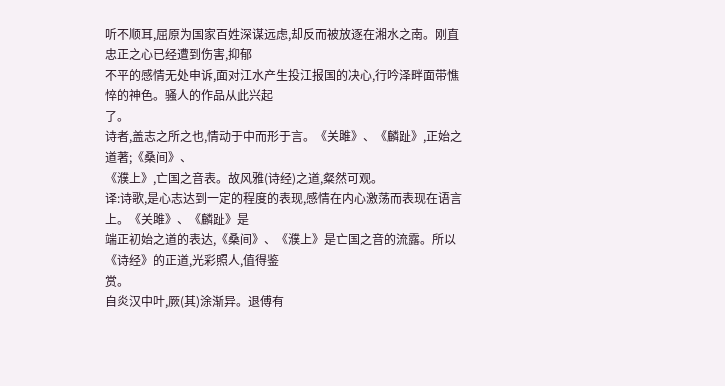听不顺耳,屈原为国家百姓深谋远虑,却反而被放逐在湘水之南。刚直忠正之心已经遭到伤害,抑郁
不平的感情无处申诉,面对江水产生投江报国的决心,行吟泽畔面带憔悴的神色。骚人的作品从此兴起
了。
诗者,盖志之所之也,情动于中而形于言。《关雎》、《麟趾》,正始之道著;《桑间》、
《濮上》,亡国之音表。故风雅(诗经)之道,粲然可观。
译:诗歌,是心志达到一定的程度的表现,感情在内心激荡而表现在语言上。《关雎》、《麟趾》是
端正初始之道的表达,《桑间》、《濮上》是亡国之音的流露。所以《诗经》的正道,光彩照人,值得鉴
赏。
自炎汉中叶,厥(其)涂渐异。退傅有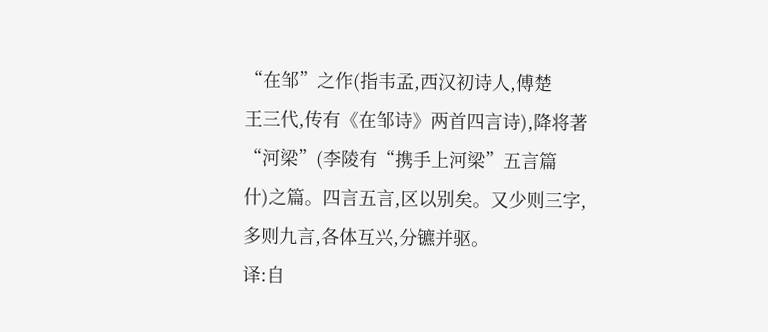“在邹”之作(指韦孟,西汉初诗人,傅楚
王三代,传有《在邹诗》两首四言诗),降将著“河梁”(李陵有“携手上河梁”五言篇
什)之篇。四言五言,区以别矣。又少则三字,多则九言,各体互兴,分镳并驱。
译:自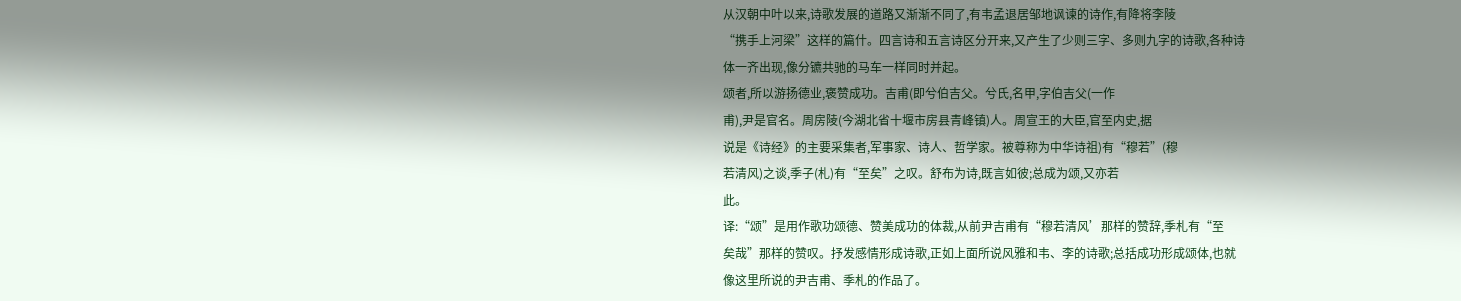从汉朝中叶以来,诗歌发展的道路又渐渐不同了,有韦孟退居邹地讽谏的诗作,有降将李陵
“携手上河梁”这样的篇什。四言诗和五言诗区分开来,又产生了少则三字、多则九字的诗歌,各种诗
体一齐出现,像分镳共驰的马车一样同时并起。
颂者,所以游扬德业,褒赞成功。吉甫(即兮伯吉父。兮氏,名甲,字伯吉父(一作
甫),尹是官名。周房陵(今湖北省十堰市房县青峰镇)人。周宣王的大臣,官至内史,据
说是《诗经》的主要采集者,军事家、诗人、哲学家。被尊称为中华诗祖)有“穆若”(穆
若清风)之谈,季子(札)有“至矣”之叹。舒布为诗,既言如彼;总成为颂,又亦若
此。
译:“颂”是用作歌功颂德、赞美成功的体裁,从前尹吉甫有“穆若清风’那样的赞辞,季札有“至
矣哉”那样的赞叹。抒发感情形成诗歌,正如上面所说风雅和韦、李的诗歌;总括成功形成颂体,也就
像这里所说的尹吉甫、季札的作品了。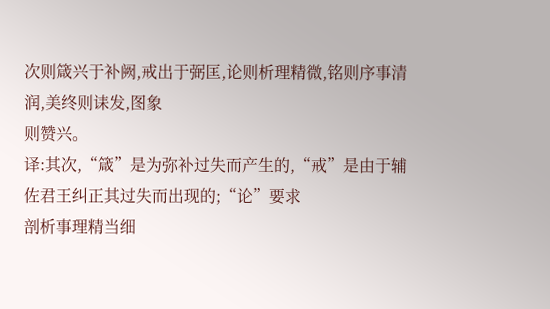次则箴兴于补阙,戒出于弼匡,论则析理精微,铭则序事清润,美终则诔发,图象
则赞兴。
译:其次,“箴”是为弥补过失而产生的,“戒”是由于辅佐君王纠正其过失而出现的;“论”要求
剖析事理精当细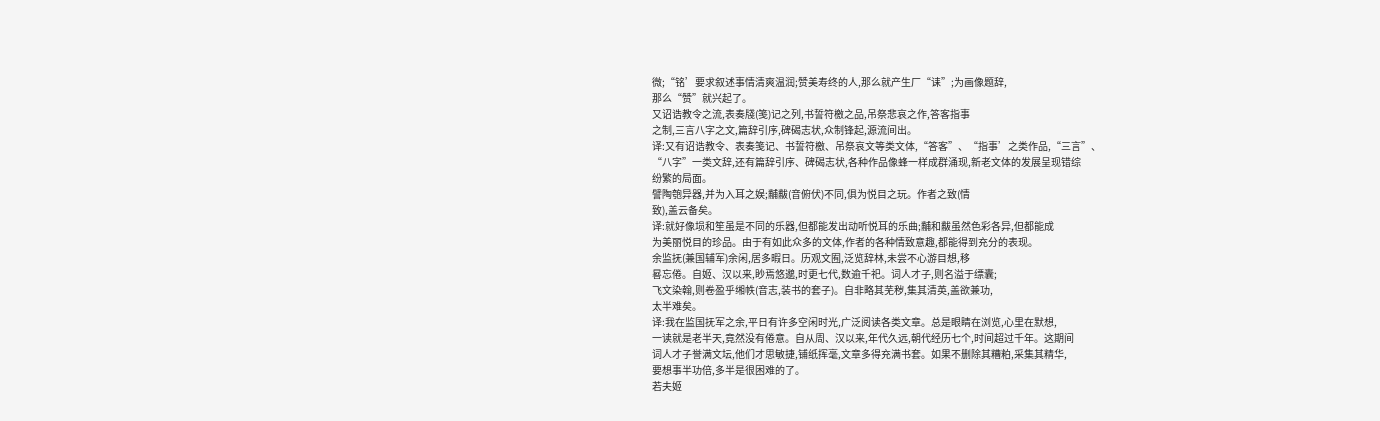微;“铭’要求叙述事情清爽温润;赞美寿终的人,那么就产生厂“诔”;为画像题辞,
那么“赞”就兴起了。
又诏诰教令之流,表奏牋(笺)记之列,书誓符檄之品,吊祭悲哀之作,答客指事
之制,三言八字之文,篇辞引序,碑碣志状,众制锋起,源流间出。
译:又有诏诰教令、表奏笺记、书誓符檄、吊祭哀文等类文体,“答客”、“指事’之类作品,“三言”、
“八字”一类文辞,还有篇辞引序、碑碣志状,各种作品像蜂一样成群涌现,新老文体的发展呈现错综
纷繁的局面。
譬陶匏异器,并为入耳之娱;黼黻(音俯伏)不同,俱为悦目之玩。作者之致(情
致),盖云备矣。
译:就好像埙和笙虽是不同的乐器,但都能发出动听悦耳的乐曲;黼和黻虽然色彩各异,但都能成
为美丽悦目的珍品。由于有如此众多的文体,作者的各种情致意趣,都能得到充分的表现。
余监抚(兼国辅军)余闲,居多暇日。历观文囿,泛览辞林,未尝不心游目想,移
晷忘倦。自姬、汉以来,眇焉悠邈,时更七代,数逾千祀。词人才子,则名溢于缥囊;
飞文染翰,则卷盈乎缃帙(音志,装书的套子)。自非略其芜秽,集其清英,盖欲兼功,
太半难矣。
译:我在监国抚军之余,平日有许多空闲时光,广泛阅读各类文章。总是眼睛在浏览,心里在默想,
一读就是老半天,竟然没有倦意。自从周、汉以来,年代久远,朝代经历七个,时间超过千年。这期间
词人才子誉满文坛,他们才思敏捷,铺纸挥毫,文章多得充满书套。如果不删除其糟粕,采集其精华,
要想事半功倍,多半是很困难的了。
若夫姬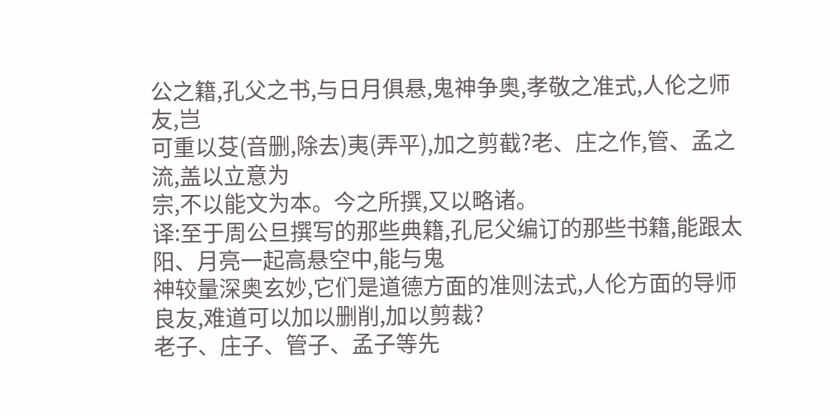公之籍,孔父之书,与日月俱悬,鬼神争奥,孝敬之准式,人伦之师友,岂
可重以芟(音删,除去)夷(弄平),加之剪截?老、庄之作,管、孟之流,盖以立意为
宗,不以能文为本。今之所撰,又以略诸。
译:至于周公旦撰写的那些典籍,孔尼父编订的那些书籍,能跟太阳、月亮一起高悬空中,能与鬼
神较量深奥玄妙,它们是道德方面的准则法式,人伦方面的导师良友,难道可以加以删削,加以剪裁?
老子、庄子、管子、孟子等先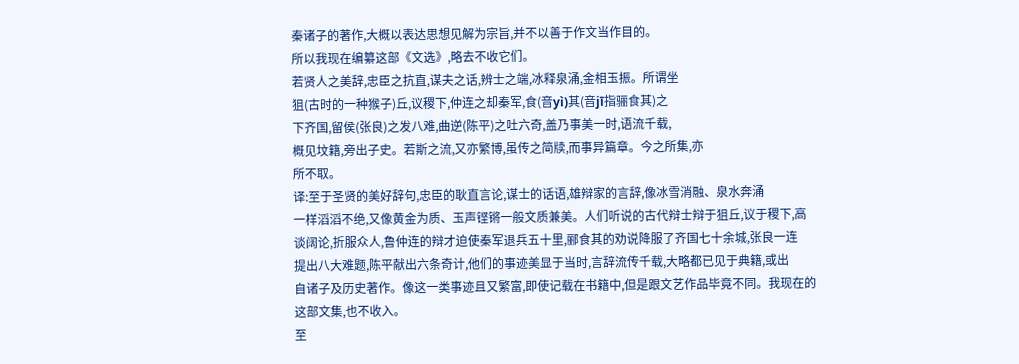秦诸子的著作,大概以表达思想见解为宗旨,并不以善于作文当作目的。
所以我现在编纂这部《文选》,略去不收它们。
若贤人之美辞,忠臣之抗直,谋夫之话,辨士之端,冰释泉涌,金相玉振。所谓坐
狙(古时的一种猴子)丘,议稷下,仲连之却秦军,食(音yì)其(音jī指骊食其)之
下齐国,留侯(张良)之发八难,曲逆(陈平)之吐六奇,盖乃事美一时,语流千载,
概见坟籍,旁出子史。若斯之流,又亦繁博,虽传之简牍,而事异篇章。今之所集,亦
所不取。
译:至于圣贤的美好辞句,忠臣的耿直言论,谋士的话语,雄辩家的言辞,像冰雪消融、泉水奔涌
一样滔滔不绝,又像黄金为质、玉声铿锵一般文质兼美。人们听说的古代辩士辩于狙丘,议于稷下,高
谈阔论,折服众人,鲁仲连的辩才迫使秦军退兵五十里,郦食其的劝说降服了齐国七十余城,张良一连
提出八大难题,陈平献出六条奇计,他们的事迹美显于当时,言辞流传千载,大略都已见于典籍,或出
自诸子及历史著作。像这一类事迹且又繁富,即使记载在书籍中,但是跟文艺作品毕竟不同。我现在的
这部文集,也不收入。
至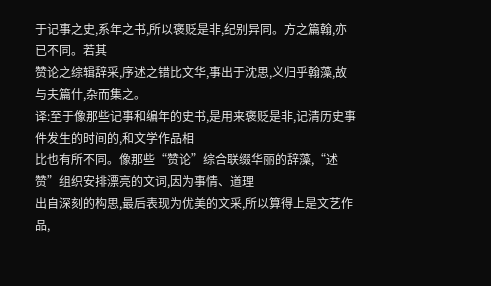于记事之史,系年之书,所以褒贬是非,纪别异同。方之篇翰,亦已不同。若其
赞论之综辑辞采,序述之错比文华,事出于沈思,义归乎翰藻,故与夫篇什,杂而集之。
译:至于像那些记事和编年的史书,是用来褒贬是非,记清历史事件发生的时间的,和文学作品相
比也有所不同。像那些“赞论”综合联缀华丽的辞藻,“述赞”组织安排漂亮的文词,因为事情、道理
出自深刻的构思,最后表现为优美的文采,所以算得上是文艺作品,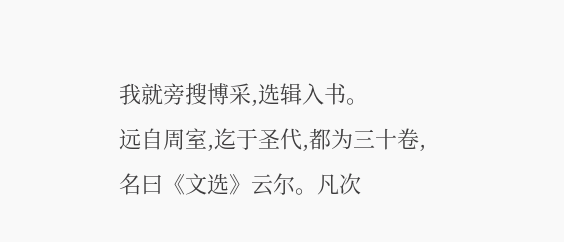我就旁搜博采,选辑入书。
远自周室,迄于圣代,都为三十卷,名曰《文选》云尔。凡次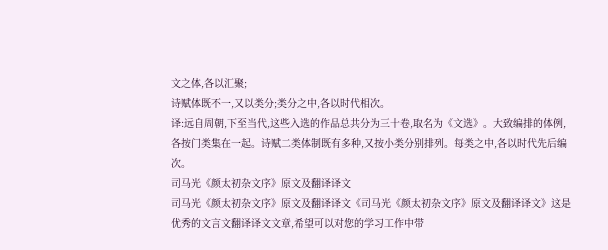文之体,各以汇聚;
诗赋体既不一,又以类分;类分之中,各以时代相次。
译:远自周朝,下至当代,这些入选的作品总共分为三十卷,取名为《文选》。大致编排的体例,
各按门类集在一起。诗赋二类体制既有多种,又按小类分别排列。每类之中,各以时代先后编次。
司马光《颜太初杂文序》原文及翻译译文
司马光《颜太初杂文序》原文及翻译译文《司马光《颜太初杂文序》原文及翻译译文》这是优秀的文言文翻译译文文章,希望可以对您的学习工作中带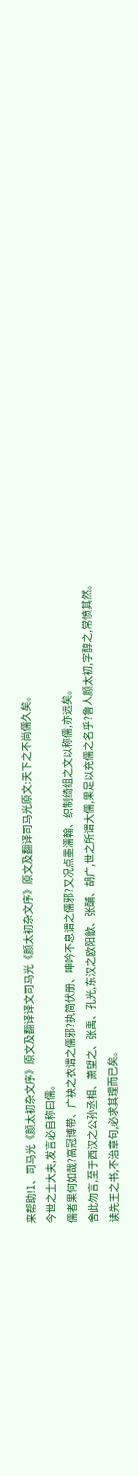来帮助!1、司马光《颜太初杂文序》原文及翻译译文司马光《颜太初杂文序》原文及翻译司马光原文:天下之不尚儒久矣。
今世之士大夫,发言必自称曰儒。
儒者果何如哉?高冠博带、广袂之衣谓之儒邪?执简伏册、呻吟不息谓之儒邪?又况点墨濡翰、织制绮组之文以称儒,亦远矣。
舍此勿言,至于西汉之公孙丞相、萧望之、张禹、孔光,东汉之欧阳歙、张酺、胡广,世之所谓大儒,果足以充儒之名乎?鲁人颜太初,字醇之,常愤其然。
读先王之书,不治章句,必求其理而已矣。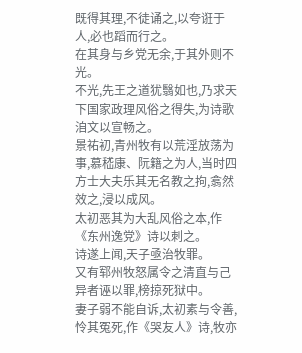既得其理,不徒诵之,以夸诳于人,必也蹈而行之。
在其身与乡党无余,于其外则不光。
不光,先王之道犹翳如也,乃求天下国家政理风俗之得失,为诗歌洎文以宣畅之。
景祐初,青州牧有以荒淫放荡为事,慕嵇康、阮籍之为人,当时四方士大夫乐其无名教之拘,翕然效之,浸以成风。
太初恶其为大乱风俗之本,作《东州逸党》诗以刺之。
诗遂上闻,天子亟治牧罪。
又有郓州牧怒属令之清直与己异者诬以罪,榜掠死狱中。
妻子弱不能自诉,太初素与令善,怜其冤死,作《哭友人》诗,牧亦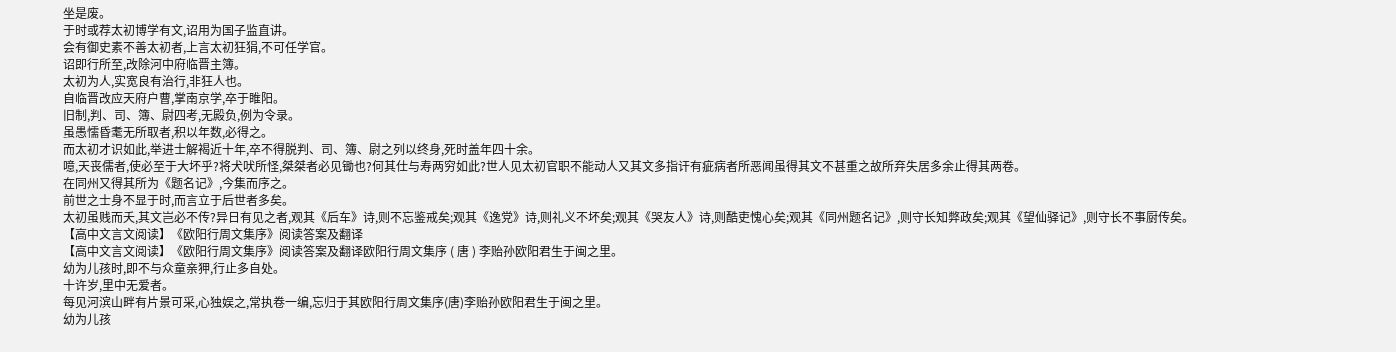坐是废。
于时或荐太初博学有文,诏用为国子监直讲。
会有御史素不善太初者,上言太初狂狷,不可任学官。
诏即行所至,改除河中府临晋主簿。
太初为人,实宽良有治行,非狂人也。
自临晋改应天府户曹,掌南京学,卒于睢阳。
旧制,判、司、簿、尉四考,无殿负,例为令录。
虽愚懦昏耄无所取者,积以年数,必得之。
而太初才识如此,举进士解褐近十年,卒不得脱判、司、簿、尉之列以终身,死时盖年四十余。
噫,天丧儒者,使必至于大坏乎?将犬吠所怪,桀桀者必见锄也?何其仕与寿两穷如此?世人见太初官职不能动人又其文多指讦有疵病者所恶闻虽得其文不甚重之故所弃失居多余止得其两卷。
在同州又得其所为《题名记》,今集而序之。
前世之士身不显于时,而言立于后世者多矣。
太初虽贱而夭,其文岂必不传?异日有见之者,观其《后车》诗,则不忘鉴戒矣;观其《逸党》诗,则礼义不坏矣;观其《哭友人》诗,则酷吏愧心矣;观其《同州题名记》,则守长知弊政矣;观其《望仙驿记》,则守长不事厨传矣。
【高中文言文阅读】《欧阳行周文集序》阅读答案及翻译
【高中文言文阅读】《欧阳行周文集序》阅读答案及翻译欧阳行周文集序 ( 唐 ) 李贻孙欧阳君生于闽之里。
幼为儿孩时,即不与众童亲狎,行止多自处。
十许岁,里中无爱者。
每见河滨山畔有片景可采,心独娱之,常执卷一编,忘归于其欧阳行周文集序(唐)李贻孙欧阳君生于闽之里。
幼为儿孩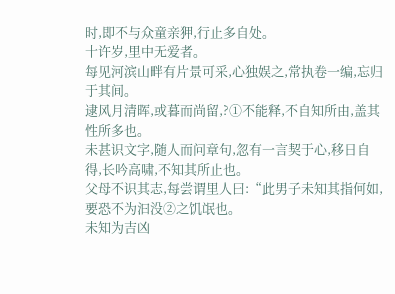时,即不与众童亲狎,行止多自处。
十许岁,里中无爱者。
每见河滨山畔有片景可采,心独娱之,常执卷一编,忘归于其间。
逮风月清晖,或暮而尚留,?①不能释,不自知所由,盖其性所多也。
未甚识文字,随人而问章句,忽有一言契于心,移日自得,长吟高啸,不知其所止也。
父母不识其志,每尝谓里人曰:“此男子未知其指何如,要恐不为汩没②之饥氓也。
未知为吉凶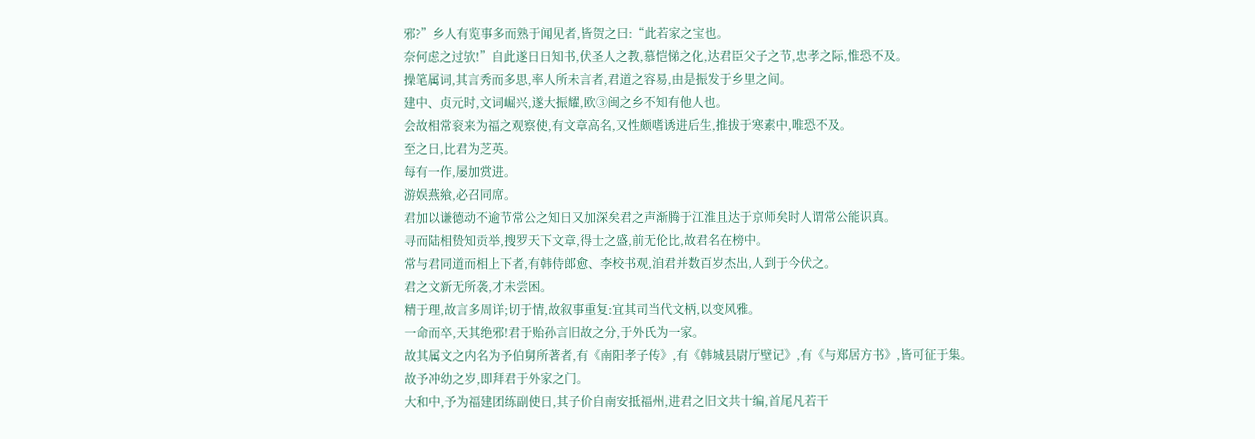邪?”乡人有览事多而熟于闻见者,皆贺之曰:“此若家之宝也。
奈何虑之过欤!”自此遂日日知书,伏圣人之教,慕恺悌之化,达君臣父子之节,忠孝之际,惟恐不及。
操笔属词,其言秀而多思,率人所未言者,君道之容易,由是振发于乡里之间。
建中、贞元时,文词崛兴,遂大振耀,欧③闽之乡不知有他人也。
会故相常衮来为福之观察使,有文章高名,又性颇嗜诱进后生,推拔于寒素中,唯恐不及。
至之日,比君为芝英。
每有一作,屡加赏进。
游娱燕飨,必召同席。
君加以谦德动不逾节常公之知日又加深矣君之声渐腾于江淮且达于京师矣时人谓常公能识真。
寻而陆相贽知贡举,搜罗天下文章,得士之盛,前无伦比,故君名在榜中。
常与君同道而相上下者,有韩侍郎愈、李校书观,洎君并数百岁杰出,人到于今伏之。
君之文新无所袭,才未尝困。
精于理,故言多周详;切于情,故叙事重复:宜其司当代文柄,以变风雅。
一命而卒,天其绝邪!君于贻孙言旧故之分,于外氏为一家。
故其属文之内名为予伯舅所著者,有《南阳孝子传》,有《韩城县尉厅壁记》,有《与郑居方书》,皆可征于集。
故予冲幼之岁,即拜君于外家之门。
大和中,予为福建团练副使日,其子价自南安抵福州,进君之旧文共十编,首尾凡若干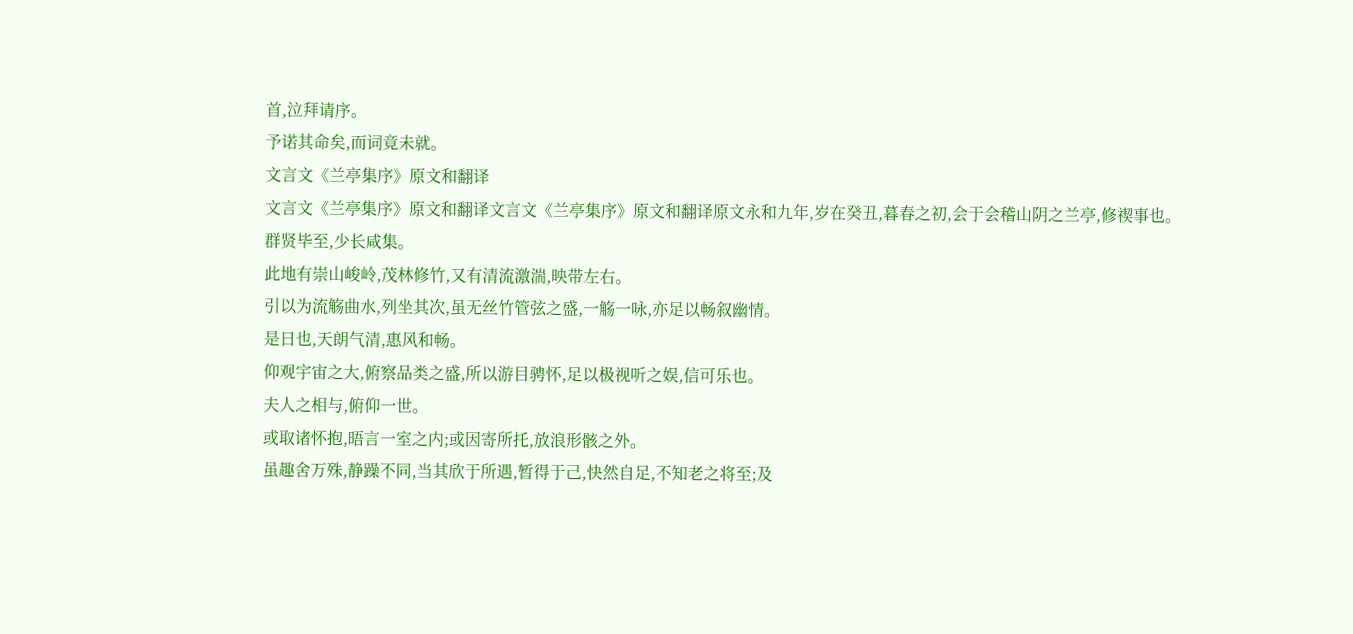首,泣拜请序。
予诺其命矣,而词竟未就。
文言文《兰亭集序》原文和翻译
文言文《兰亭集序》原文和翻译文言文《兰亭集序》原文和翻译原文永和九年,岁在癸丑,暮春之初,会于会稽山阴之兰亭,修禊事也。
群贤毕至,少长咸集。
此地有崇山峻岭,茂林修竹,又有清流激湍,映带左右。
引以为流觞曲水,列坐其次,虽无丝竹管弦之盛,一觞一咏,亦足以畅叙幽情。
是日也,天朗气清,惠风和畅。
仰观宇宙之大,俯察品类之盛,所以游目骋怀,足以极视听之娱,信可乐也。
夫人之相与,俯仰一世。
或取诸怀抱,晤言一室之内;或因寄所托,放浪形骸之外。
虽趣舍万殊,静躁不同,当其欣于所遇,暂得于己,快然自足,不知老之将至;及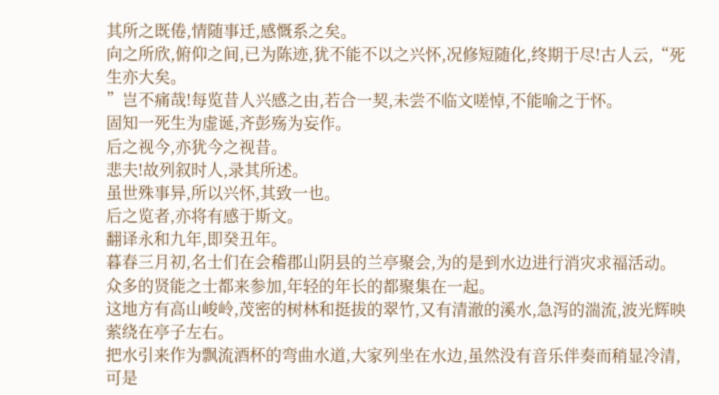其所之既倦,情随事迁,感慨系之矣。
向之所欣,俯仰之间,已为陈迹,犹不能不以之兴怀,况修短随化,终期于尽!古人云,“死生亦大矣。
”岂不痛哉!每览昔人兴感之由,若合一契,未尝不临文嗟悼,不能喻之于怀。
固知一死生为虚诞,齐彭殇为妄作。
后之视今,亦犹今之视昔。
悲夫!故列叙时人,录其所述。
虽世殊事异,所以兴怀,其致一也。
后之览者,亦将有感于斯文。
翻译永和九年,即癸丑年。
暮春三月初,名士们在会稽郡山阴县的兰亭聚会,为的是到水边进行消灾求福活动。
众多的贤能之士都来参加,年轻的年长的都聚集在一起。
这地方有高山峻岭,茂密的树林和挺拔的翠竹,又有清澈的溪水,急泻的湍流,波光辉映萦绕在亭子左右。
把水引来作为飘流酒杯的弯曲水道,大家列坐在水边,虽然没有音乐伴奏而稍显冷清,可是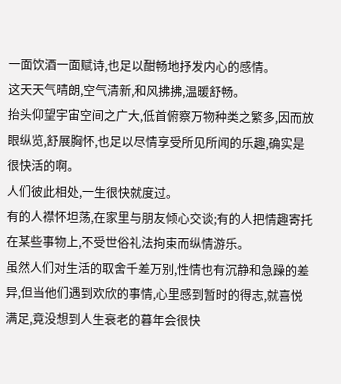一面饮酒一面赋诗,也足以酣畅地抒发内心的感情。
这天天气晴朗,空气清新,和风拂拂,温暖舒畅。
抬头仰望宇宙空间之广大,低首俯察万物种类之繁多,因而放眼纵览,舒展胸怀,也足以尽情享受所见所闻的乐趣,确实是很快活的啊。
人们彼此相处,一生很快就度过。
有的人襟怀坦荡,在家里与朋友倾心交谈;有的人把情趣寄托在某些事物上,不受世俗礼法拘束而纵情游乐。
虽然人们对生活的取舍千差万别,性情也有沉静和急躁的差异,但当他们遇到欢欣的事情,心里感到暂时的得志,就喜悦满足,竟没想到人生衰老的暮年会很快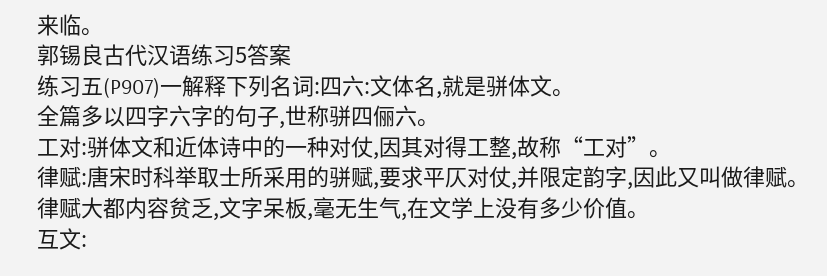来临。
郭锡良古代汉语练习5答案
练习五(P907)一解释下列名词:四六:文体名,就是骈体文。
全篇多以四字六字的句子,世称骈四俪六。
工对:骈体文和近体诗中的一种对仗,因其对得工整,故称“工对”。
律赋:唐宋时科举取士所采用的骈赋,要求平仄对仗,并限定韵字,因此又叫做律赋。
律赋大都内容贫乏,文字呆板,毫无生气,在文学上没有多少价值。
互文: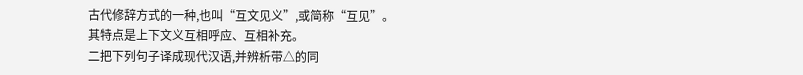古代修辞方式的一种,也叫“互文见义”,或简称“互见”。
其特点是上下文义互相呼应、互相补充。
二把下列句子译成现代汉语,并辨析带△的同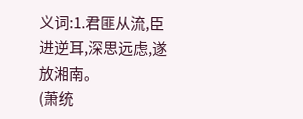义词:1.君匪从流,臣进逆耳,深思远虑,遂放湘南。
(萧统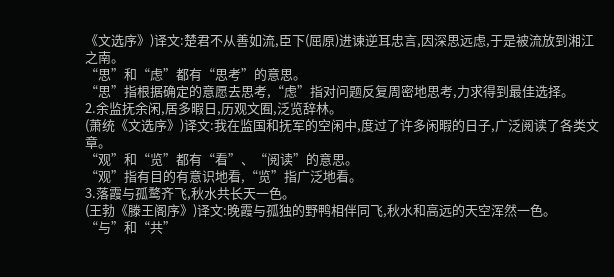《文选序》)译文:楚君不从善如流,臣下(屈原)进谏逆耳忠言,因深思远虑,于是被流放到湘江之南。
“思”和“虑”都有“思考”的意思。
“思”指根据确定的意愿去思考,“虑”指对问题反复周密地思考,力求得到最佳选择。
2.余监抚余闲,居多暇日,历观文囿,泛览辞林。
(萧统《文选序》)译文:我在监国和抚军的空闲中,度过了许多闲暇的日子,广泛阅读了各类文章。
“观”和“览”都有“看”、“阅读”的意思。
“观”指有目的有意识地看,“览”指广泛地看。
3.落霞与孤鹜齐飞,秋水共长天一色。
(王勃《滕王阁序》)译文:晚霞与孤独的野鸭相伴同飞,秋水和高远的天空浑然一色。
“与”和“共”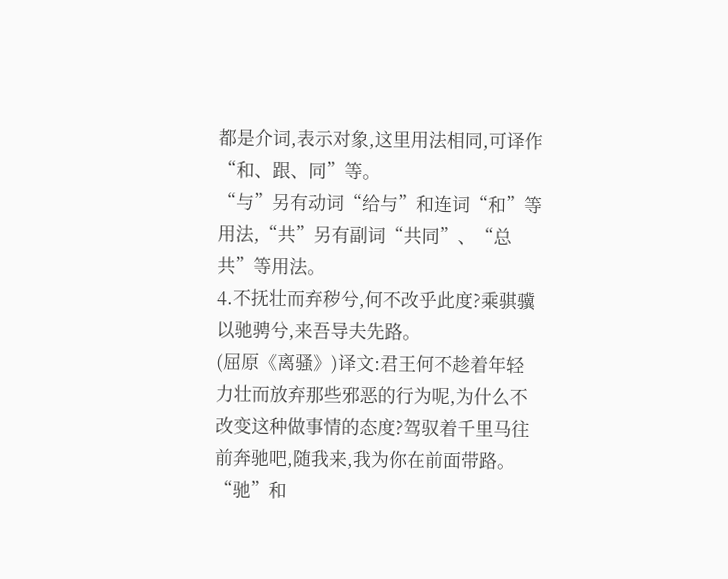都是介词,表示对象,这里用法相同,可译作“和、跟、同”等。
“与”另有动词“给与”和连词“和”等用法,“共”另有副词“共同”、“总共”等用法。
4.不抚壮而弃秽兮,何不改乎此度?乘骐骥以驰骋兮,来吾导夫先路。
(屈原《离骚》)译文:君王何不趁着年轻力壮而放弃那些邪恶的行为呢,为什么不改变这种做事情的态度?驾驭着千里马往前奔驰吧,随我来,我为你在前面带路。
“驰”和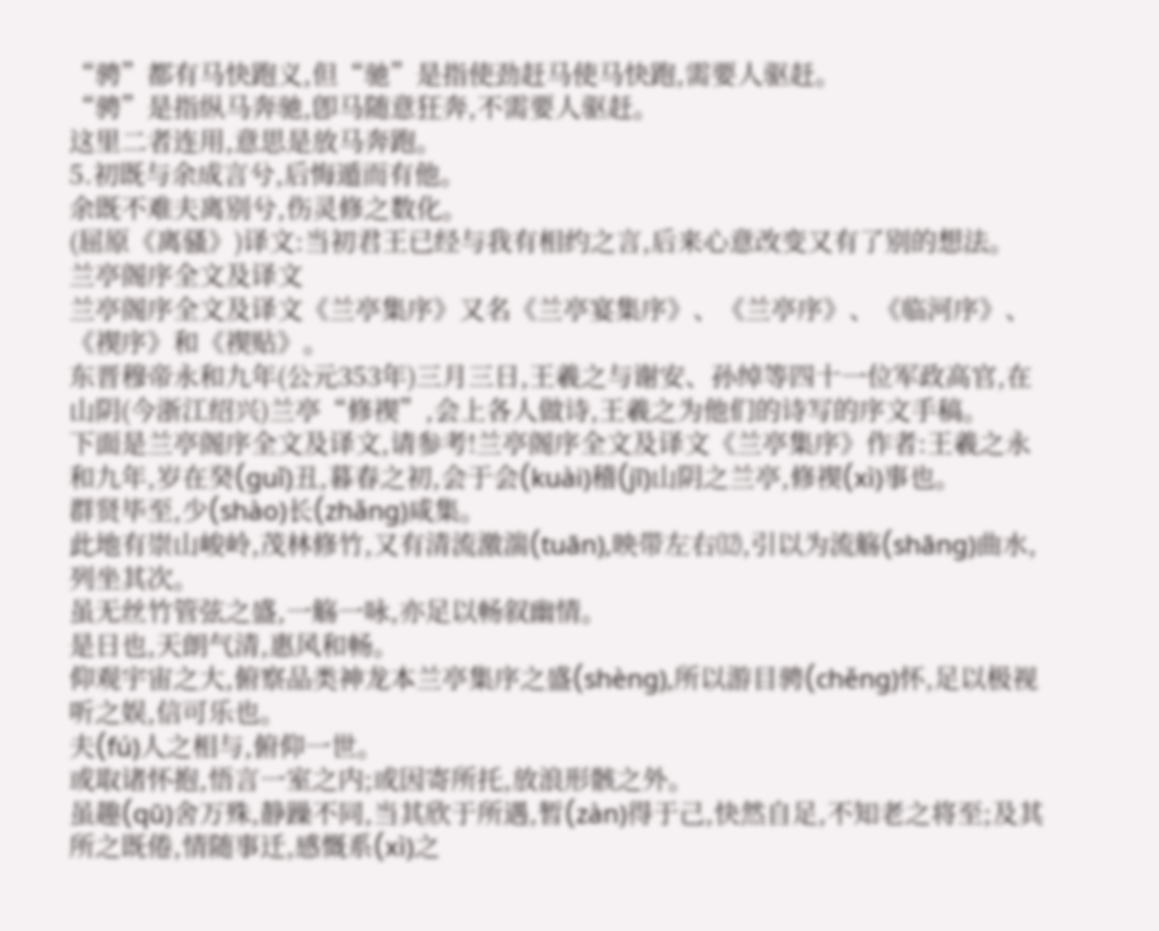“骋”都有马快跑义,但“驰”是指使劲赶马使马快跑,需要人驱赶。
“骋”是指纵马奔驰,卽马随意狂奔,不需要人驱赶。
这里二者连用,意思是放马奔跑。
5.初既与余成言兮,后悔遁而有他。
余既不难夫离别兮,伤灵修之数化。
(屈原《离骚》)译文:当初君王已经与我有相约之言,后来心意改变又有了别的想法。
兰亭阁序全文及译文
兰亭阁序全文及译文《兰亭集序》又名《兰亭宴集序》、《兰亭序》、《临河序》、《禊序》和《禊贴》。
东晋穆帝永和九年(公元353年)三月三日,王羲之与谢安、孙绰等四十一位军政高官,在山阴(今浙江绍兴)兰亭“修禊”,会上各人做诗,王羲之为他们的诗写的序文手稿。
下面是兰亭阁序全文及译文,请参考!兰亭阁序全文及译文《兰亭集序》作者:王羲之永和九年,岁在癸(guǐ)丑,暮春之初,会于会(kuài)稽(jī)山阴之兰亭,修禊(xì)事也。
群贤毕至,少(shào)长(zhǎng)咸集。
此地有崇山峻岭,茂林修竹,又有清流激湍(tuān),映带左右⑿,引以为流觞(shāng)曲水,列坐其次。
虽无丝竹管弦之盛,一觞一咏,亦足以畅叙幽情。
是日也,天朗气清,惠风和畅。
仰观宇宙之大,俯察品类神龙本兰亭集序之盛(shèng),所以游目骋(chěng)怀,足以极视听之娱,信可乐也。
夫(fú)人之相与,俯仰一世。
或取诸怀抱,悟言一室之内;或因寄所托,放浪形骸之外。
虽趣(qū)舍万殊,静躁不同,当其欣于所遇,暂(zàn)得于己,快然自足,不知老之将至;及其所之既倦,情随事迁,感慨系(xì)之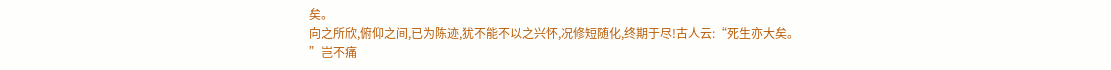矣。
向之所欣,俯仰之间,已为陈迹,犹不能不以之兴怀,况修短随化,终期于尽!古人云:“死生亦大矣。
”岂不痛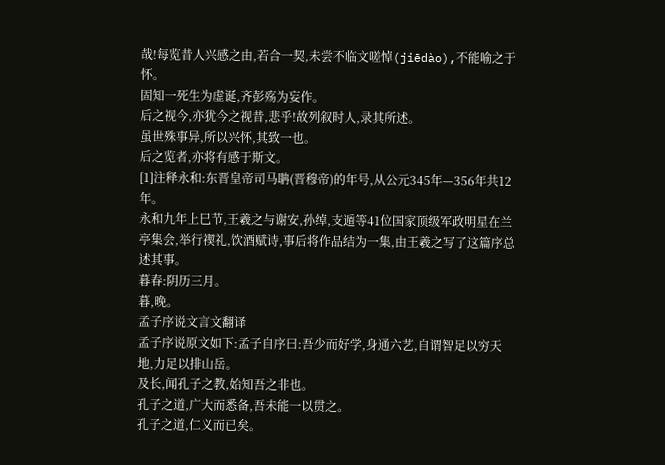哉!每览昔人兴感之由,若合一契,未尝不临文嗟悼(jiēdào),不能喻之于怀。
固知一死生为虚诞,齐彭殇为妄作。
后之视今,亦犹今之视昔,悲乎!故列叙时人,录其所述。
虽世殊事异,所以兴怀,其致一也。
后之览者,亦将有感于斯文。
[1]注释永和:东晋皇帝司马聃(晋穆帝)的年号,从公元345年—356年共12年。
永和九年上巳节,王羲之与谢安,孙绰,支遁等41位国家顶级军政明星在兰亭集会,举行禊礼,饮酒赋诗,事后将作品结为一集,由王羲之写了这篇序总述其事。
暮春:阴历三月。
暮,晚。
孟子序说文言文翻译
孟子序说原文如下:孟子自序曰:吾少而好学,身通六艺,自谓智足以穷天地,力足以排山岳。
及长,闻孔子之教,始知吾之非也。
孔子之道,广大而悉备,吾未能一以贯之。
孔子之道,仁义而已矣。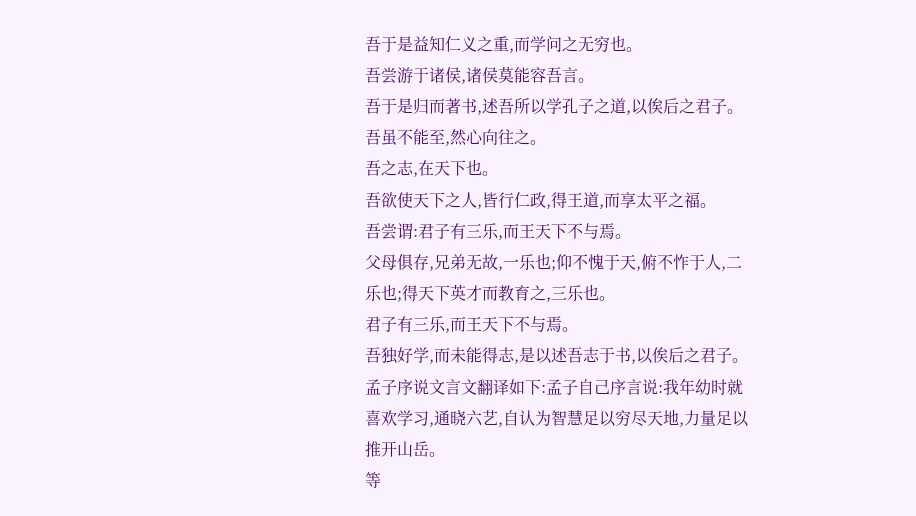吾于是益知仁义之重,而学问之无穷也。
吾尝游于诸侯,诸侯莫能容吾言。
吾于是归而著书,述吾所以学孔子之道,以俟后之君子。
吾虽不能至,然心向往之。
吾之志,在天下也。
吾欲使天下之人,皆行仁政,得王道,而享太平之福。
吾尝谓:君子有三乐,而王天下不与焉。
父母俱存,兄弟无故,一乐也;仰不愧于天,俯不怍于人,二乐也;得天下英才而教育之,三乐也。
君子有三乐,而王天下不与焉。
吾独好学,而未能得志,是以述吾志于书,以俟后之君子。
孟子序说文言文翻译如下:孟子自己序言说:我年幼时就喜欢学习,通晓六艺,自认为智慧足以穷尽天地,力量足以推开山岳。
等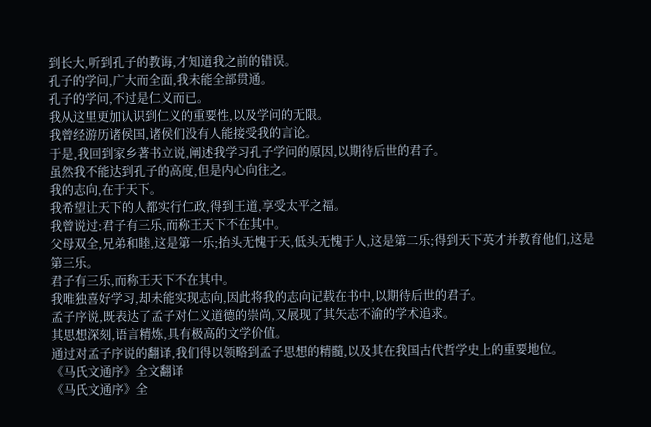到长大,听到孔子的教诲,才知道我之前的错误。
孔子的学问,广大而全面,我未能全部贯通。
孔子的学问,不过是仁义而已。
我从这里更加认识到仁义的重要性,以及学问的无限。
我曾经游历诸侯国,诸侯们没有人能接受我的言论。
于是,我回到家乡著书立说,阐述我学习孔子学问的原因,以期待后世的君子。
虽然我不能达到孔子的高度,但是内心向往之。
我的志向,在于天下。
我希望让天下的人都实行仁政,得到王道,享受太平之福。
我曾说过:君子有三乐,而称王天下不在其中。
父母双全,兄弟和睦,这是第一乐;抬头无愧于天,低头无愧于人,这是第二乐;得到天下英才并教育他们,这是第三乐。
君子有三乐,而称王天下不在其中。
我唯独喜好学习,却未能实现志向,因此将我的志向记载在书中,以期待后世的君子。
孟子序说,既表达了孟子对仁义道德的崇尚,又展现了其矢志不渝的学术追求。
其思想深刻,语言精炼,具有极高的文学价值。
通过对孟子序说的翻译,我们得以领略到孟子思想的精髓,以及其在我国古代哲学史上的重要地位。
《马氏文通序》全文翻译
《马氏文通序》全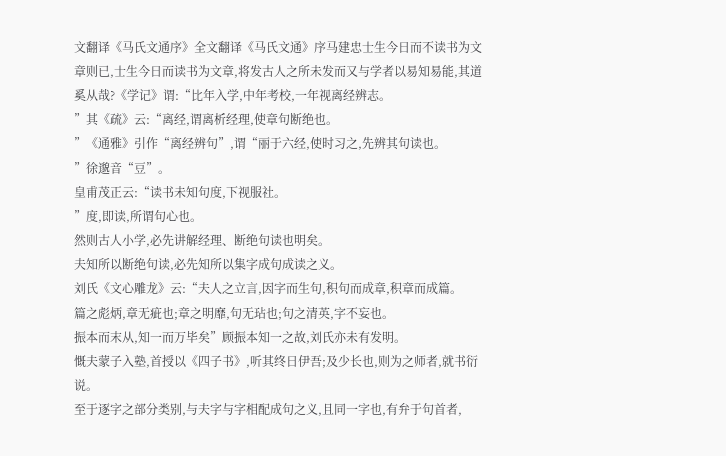文翻译《马氏文通序》全文翻译《马氏文通》序马建忠士生今日而不读书为文章则已,士生今日而读书为文章,将发古人之所未发而又与学者以易知易能,其道奚从哉?《学记》谓:“比年入学,中年考校,一年视离经辨志。
”其《疏》云:“离经,谓离析经理,使章句断绝也。
”《通雅》引作“离经辨句”,谓“丽于六经,使时习之,先辨其句读也。
”徐邈音“豆”。
皇甫茂正云:“读书未知句度,下视服社。
”度,即读,所谓句心也。
然则古人小学,必先讲解经理、断绝句读也明矣。
夫知所以断绝句读,必先知所以集字成句成读之义。
刘氏《文心雕龙》云:“夫人之立言,因字而生句,积句而成章,积章而成篇。
篇之彪炳,章无疵也;章之明靡,句无玷也;句之清英,字不妄也。
振本而末从,知一而万毕矣”顾振本知一之故,刘氏亦未有发明。
慨夫蒙子入塾,首授以《四子书》,听其终日伊吾;及少长也,则为之师者,就书衍说。
至于逐字之部分类别,与夫字与字相配成句之义,且同一字也,有弁于句首者,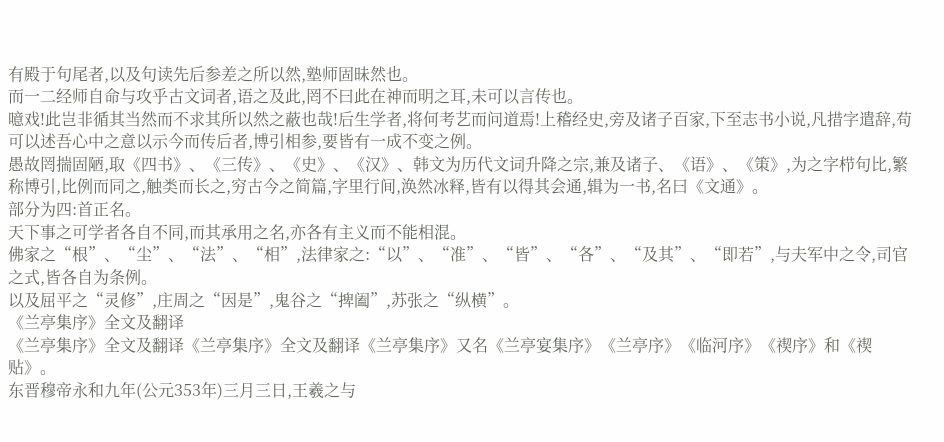有殿于句尾者,以及句读先后参差之所以然,塾师固昧然也。
而一二经师自命与攻乎古文词者,语之及此,罔不曰此在神而明之耳,未可以言传也。
噫戏!此岂非循其当然而不求其所以然之蔽也哉!后生学者,将何考艺而问道焉!上稽经史,旁及诸子百家,下至志书小说,凡措字遣辞,苟可以述吾心中之意以示今而传后者,博引相参,要皆有一成不变之例。
愚故罔揣固陋,取《四书》、《三传》、《史》、《汉》、韩文为历代文词升降之宗,兼及诸子、《语》、《策》,为之字栉句比,繁称博引,比例而同之,触类而长之,穷古今之简篇,字里行间,涣然冰释,皆有以得其会通,辑为一书,名曰《文通》。
部分为四:首正名。
天下事之可学者各自不同,而其承用之名,亦各有主义而不能相混。
佛家之“根”、“尘”、“法”、“相”,法律家之:“以”、“准”、“皆”、“各”、“及其”、“即若”,与夫军中之令,司官之式,皆各自为条例。
以及屈平之“灵修”,庄周之“因是”,鬼谷之“捭阖”,苏张之“纵横”。
《兰亭集序》全文及翻译
《兰亭集序》全文及翻译《兰亭集序》全文及翻译《兰亭集序》又名《兰亭宴集序》《兰亭序》《临河序》《禊序》和《禊贴》。
东晋穆帝永和九年(公元353年)三月三日,王羲之与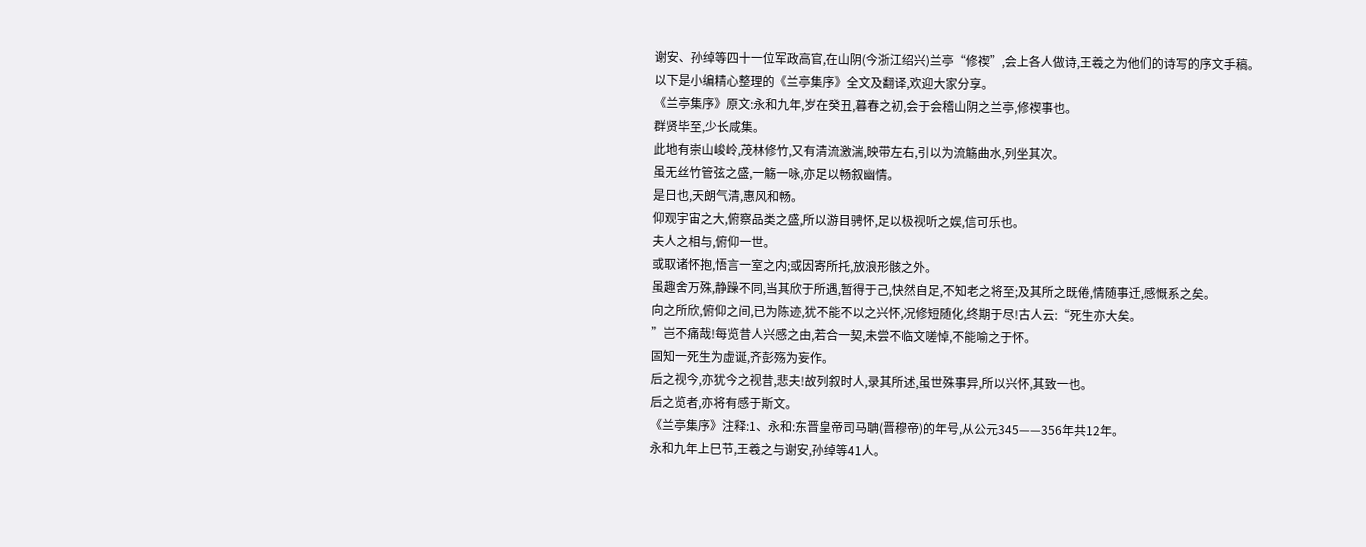谢安、孙绰等四十一位军政高官,在山阴(今浙江绍兴)兰亭“修禊”,会上各人做诗,王羲之为他们的诗写的序文手稿。
以下是小编精心整理的《兰亭集序》全文及翻译,欢迎大家分享。
《兰亭集序》原文:永和九年,岁在癸丑,暮春之初,会于会稽山阴之兰亭,修禊事也。
群贤毕至,少长咸集。
此地有崇山峻岭,茂林修竹,又有清流激湍,映带左右,引以为流觞曲水,列坐其次。
虽无丝竹管弦之盛,一觞一咏,亦足以畅叙幽情。
是日也,天朗气清,惠风和畅。
仰观宇宙之大,俯察品类之盛,所以游目骋怀,足以极视听之娱,信可乐也。
夫人之相与,俯仰一世。
或取诸怀抱,悟言一室之内;或因寄所托,放浪形骸之外。
虽趣舍万殊,静躁不同,当其欣于所遇,暂得于己,快然自足,不知老之将至;及其所之既倦,情随事迁,感慨系之矣。
向之所欣,俯仰之间,已为陈迹,犹不能不以之兴怀,况修短随化,终期于尽!古人云:“死生亦大矣。
”岂不痛哉!每览昔人兴感之由,若合一契,未尝不临文嗟悼,不能喻之于怀。
固知一死生为虚诞,齐彭殇为妄作。
后之视今,亦犹今之视昔,悲夫!故列叙时人,录其所述,虽世殊事异,所以兴怀,其致一也。
后之览者,亦将有感于斯文。
《兰亭集序》注释:1、永和:东晋皇帝司马聃(晋穆帝)的年号,从公元345——356年共12年。
永和九年上巳节,王羲之与谢安,孙绰等41人。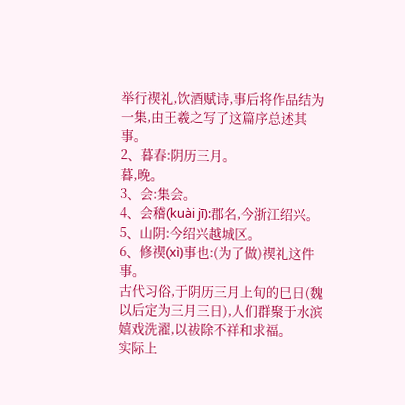举行禊礼,饮酒赋诗,事后将作品结为一集,由王羲之写了这篇序总述其事。
2、暮春:阴历三月。
暮,晚。
3、会:集会。
4、会稽(kuài jī):郡名,今浙江绍兴。
5、山阴:今绍兴越城区。
6、修禊(xì)事也:(为了做)禊礼这件事。
古代习俗,于阴历三月上旬的巳日(魏以后定为三月三日),人们群聚于水滨嬉戏洗濯,以祓除不祥和求福。
实际上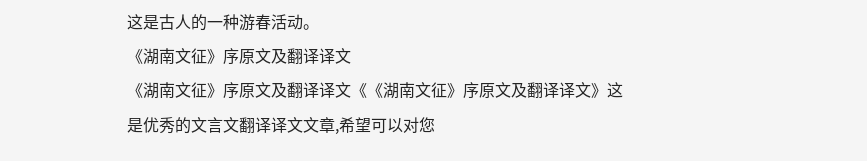这是古人的一种游春活动。
《湖南文征》序原文及翻译译文
《湖南文征》序原文及翻译译文《《湖南文征》序原文及翻译译文》这是优秀的文言文翻译译文文章,希望可以对您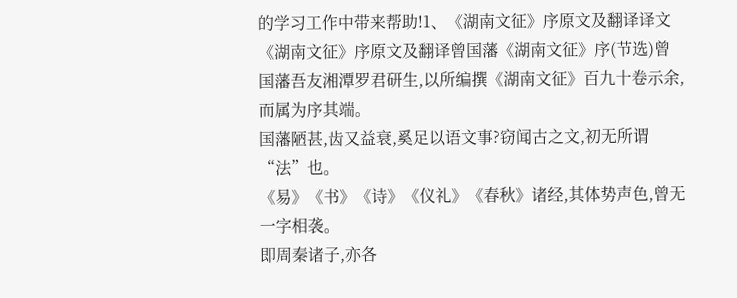的学习工作中带来帮助!1、《湖南文征》序原文及翻译译文《湖南文征》序原文及翻译曾国藩《湖南文征》序(节选)曾国藩吾友湘潭罗君研生,以所编撰《湖南文征》百九十卷示余,而属为序其端。
国藩陋甚,齿又益衰,奚足以语文事?窃闻古之文,初无所谓“法”也。
《易》《书》《诗》《仪礼》《春秋》诸经,其体势声色,曾无一字相袭。
即周秦诸子,亦各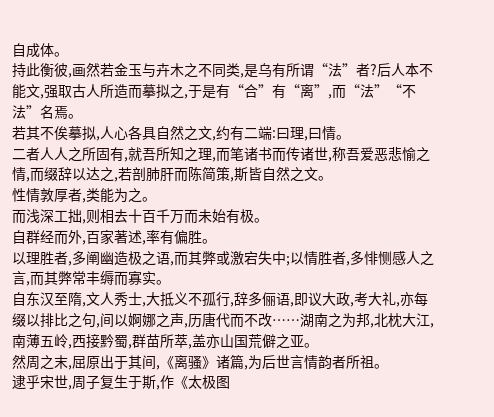自成体。
持此衡彼,画然若金玉与卉木之不同类,是乌有所谓“法”者?后人本不能文,强取古人所造而摹拟之,于是有“合”有“离”,而“法”“不法”名焉。
若其不俟摹拟,人心各具自然之文,约有二端:曰理,曰情。
二者人人之所固有,就吾所知之理,而笔诸书而传诸世,称吾爱恶悲愉之情,而缀辞以达之,若剖肺肝而陈简策,斯皆自然之文。
性情敦厚者,类能为之。
而浅深工拙,则相去十百千万而未始有极。
自群经而外,百家著述,率有偏胜。
以理胜者,多阐幽造极之语,而其弊或激宕失中;以情胜者,多悱恻感人之言,而其弊常丰缛而寡实。
自东汉至隋,文人秀士,大抵义不孤行,辞多俪语,即议大政,考大礼,亦每缀以排比之句,间以婀娜之声,历唐代而不改……湖南之为邦,北枕大江,南薄五岭,西接黔蜀,群苗所萃,盖亦山国荒僻之亚。
然周之末,屈原出于其间,《离骚》诸篇,为后世言情韵者所祖。
逮乎宋世,周子复生于斯,作《太极图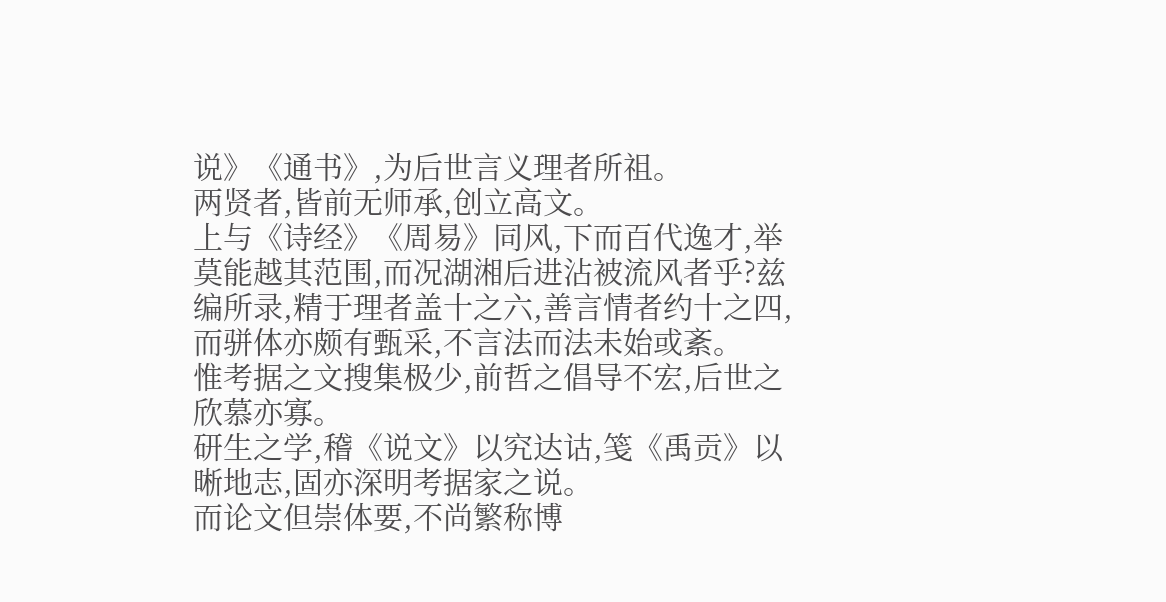说》《通书》,为后世言义理者所祖。
两贤者,皆前无师承,创立高文。
上与《诗经》《周易》同风,下而百代逸才,举莫能越其范围,而况湖湘后进沾被流风者乎?兹编所录,精于理者盖十之六,善言情者约十之四,而骈体亦颇有甄采,不言法而法未始或紊。
惟考据之文搜集极少,前哲之倡导不宏,后世之欣慕亦寡。
研生之学,稽《说文》以究达诂,笺《禹贡》以晰地志,固亦深明考据家之说。
而论文但崇体要,不尚繁称博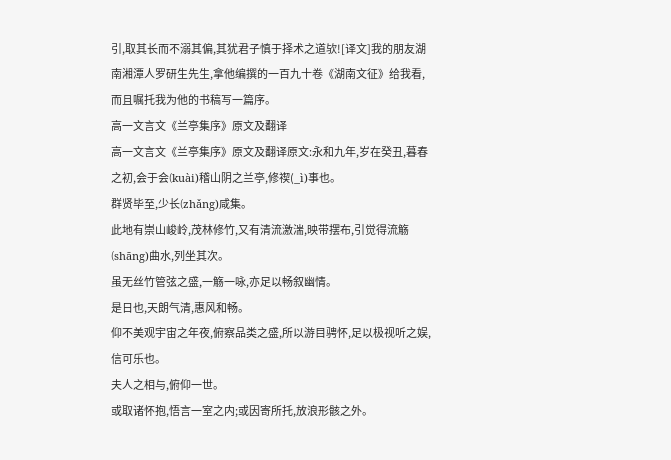引,取其长而不溺其偏,其犹君子慎于择术之道欤![译文]我的朋友湖南湘潭人罗研生先生,拿他编撰的一百九十卷《湖南文征》给我看,而且嘱托我为他的书稿写一篇序。
高一文言文《兰亭集序》原文及翻译
高一文言文《兰亭集序》原文及翻译原文:永和九年,岁在癸丑,暮春之初,会于会(kuài)稽山阴之兰亭,修禊(_ì)事也。
群贤毕至,少长(zhǎng)咸集。
此地有崇山峻岭,茂林修竹,又有清流激湍,映带摆布,引觉得流觞(shāng)曲水,列坐其次。
虽无丝竹管弦之盛,一觞一咏,亦足以畅叙幽情。
是日也,天朗气清,惠风和畅。
仰不美观宇宙之年夜,俯察品类之盛,所以游目骋怀,足以极视听之娱,信可乐也。
夫人之相与,俯仰一世。
或取诸怀抱,悟言一室之内;或因寄所托,放浪形骸之外。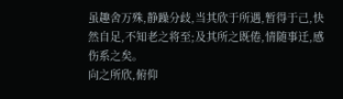虽趣舍万殊,静躁分歧,当其欣于所遇,暂得于己,快然自足,不知老之将至;及其所之既倦,情随事迁,感伤系之矣。
向之所欣,俯仰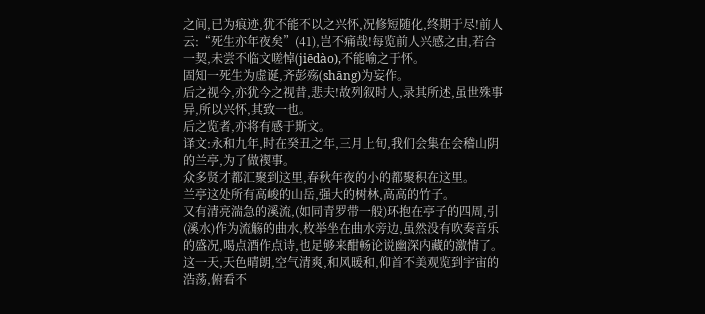之间,已为痕迹,犹不能不以之兴怀,况修短随化,终期于尽!前人云:“死生亦年夜矣”(41),岂不痛哉!每览前人兴感之由,若合一契,未尝不临文嗟悼(jiēdào),不能喻之于怀。
固知一死生为虚诞,齐彭殇(shāng)为妄作。
后之视今,亦犹今之视昔,悲夫!故列叙时人,录其所述,虽世殊事异,所以兴怀,其致一也。
后之览者,亦将有感于斯文。
译文:永和九年,时在癸丑之年,三月上旬,我们会集在会稽山阴的兰亭,为了做禊事。
众多贤才都汇聚到这里,春秋年夜的小的都聚积在这里。
兰亭这处所有高峻的山岳,强大的树林,高高的竹子。
又有清亮湍急的溪流,(如同青罗带一般)环抱在亭子的四周,引(溪水)作为流觞的曲水,枚举坐在曲水旁边,虽然没有吹奏音乐的盛况,喝点酒作点诗,也足够来酣畅论说幽深内藏的激情了。
这一天,天色晴朗,空气清爽,和风暖和,仰首不美观览到宇宙的浩荡,俯看不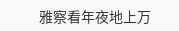雅察看年夜地上万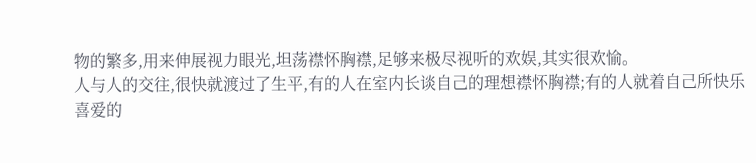物的繁多,用来伸展视力眼光,坦荡襟怀胸襟,足够来极尽视听的欢娱,其实很欢愉。
人与人的交往,很快就渡过了生平,有的人在室内长谈自己的理想襟怀胸襟;有的人就着自己所快乐喜爱的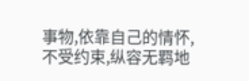事物,依靠自己的情怀,不受约束,纵容无羁地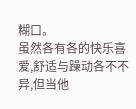糊口。
虽然各有各的快乐喜爱,舒适与躁动各不不异,但当他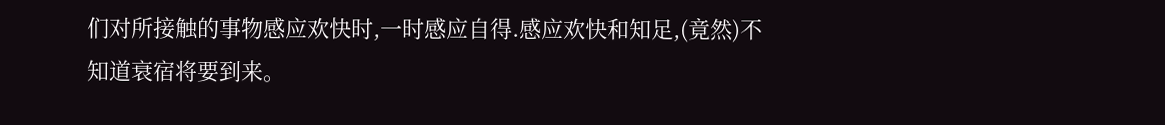们对所接触的事物感应欢快时,一时感应自得.感应欢快和知足,(竟然)不知道衰宿将要到来。